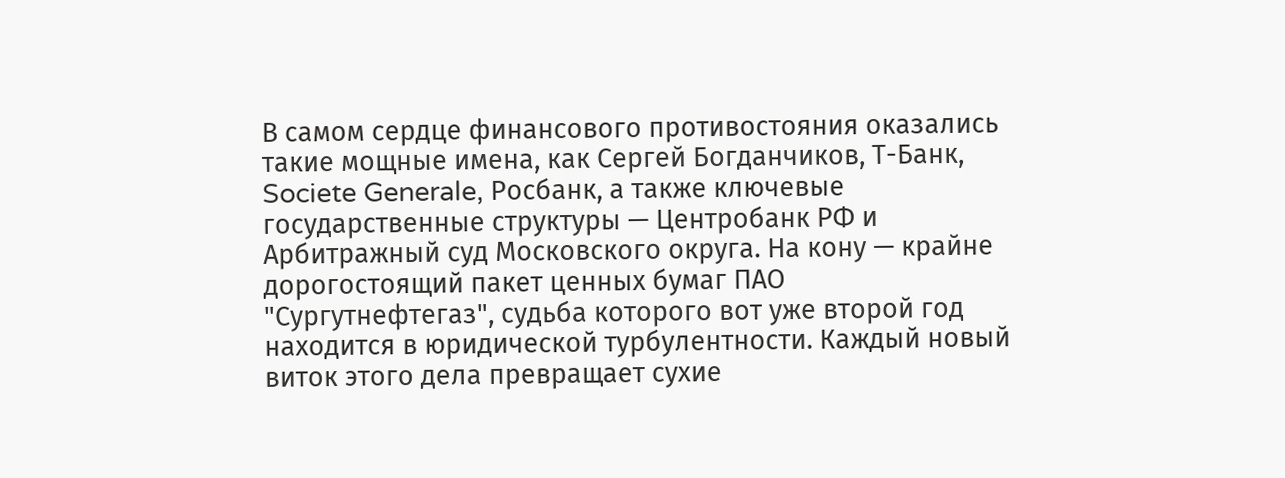В самом сердце финансового противостояния оказались такие мощные имена, как Сергей Богданчиков, Т-Банк, Societe Generale, Росбанк, а также ключевые государственные структуры — Центробанк РФ и Арбитражный суд Московского округа. На кону — крайне дорогостоящий пакет ценных бумаг ПАО "Сургутнефтегаз", судьба которого вот уже второй год находится в юридической турбулентности. Каждый новый виток этого дела превращает сухие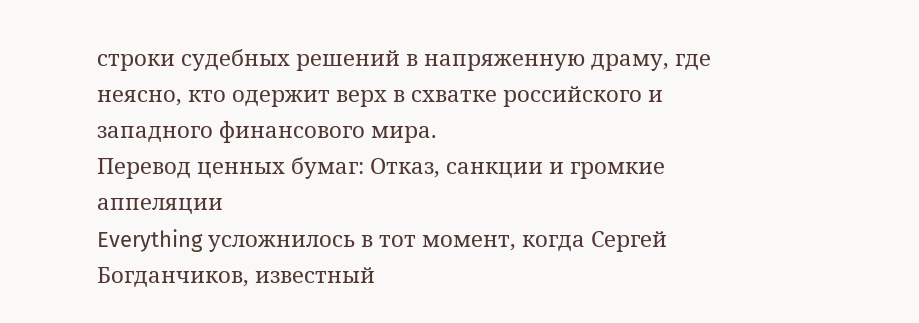строки судебных решений в напряженную драму, где неясно, кто одержит верх в схватке российского и западного финансового мира.
Перевод ценных бумаг: Отказ, санкции и громкие аппеляции
Everything усложнилось в тот момент, когда Сергей Богданчиков, известный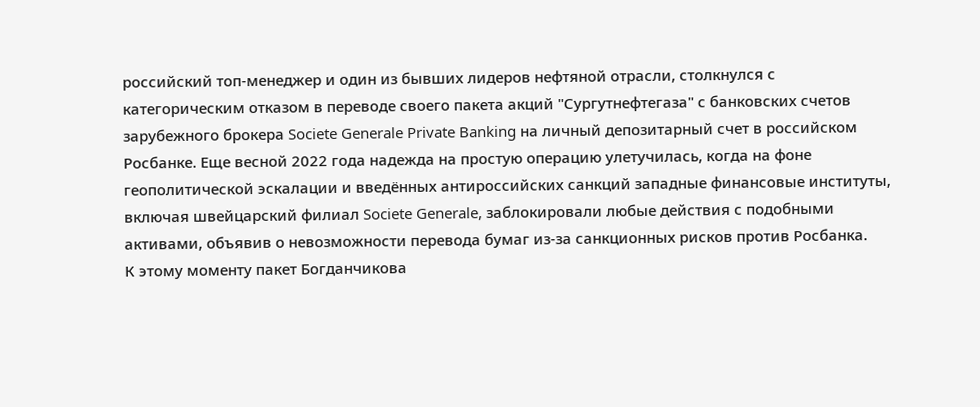российский топ-менеджер и один из бывших лидеров нефтяной отрасли, столкнулся с категорическим отказом в переводе своего пакета акций "Сургутнефтегаза" с банковских счетов зарубежного брокера Societe Generale Private Banking на личный депозитарный счет в российском Росбанке. Еще весной 2022 года надежда на простую операцию улетучилась, когда на фоне геополитической эскалации и введённых антироссийских санкций западные финансовые институты, включая швейцарский филиал Societe Generale, заблокировали любые действия с подобными активами, объявив о невозможности перевода бумаг из-за санкционных рисков против Росбанка.
К этому моменту пакет Богданчикова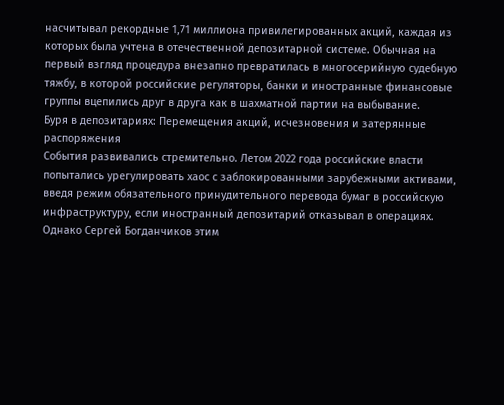насчитывал рекордные 1,71 миллиона привилегированных акций, каждая из которых была учтена в отечественной депозитарной системе. Обычная на первый взгляд процедура внезапно превратилась в многосерийную судебную тяжбу, в которой российские регуляторы, банки и иностранные финансовые группы вцепились друг в друга как в шахматной партии на выбывание.
Буря в депозитариях: Перемещения акций, исчезновения и затерянные распоряжения
События развивались стремительно. Летом 2022 года российские власти попытались урегулировать хаос с заблокированными зарубежными активами, введя режим обязательного принудительного перевода бумаг в российскую инфраструктуру, если иностранный депозитарий отказывал в операциях. Однако Сергей Богданчиков этим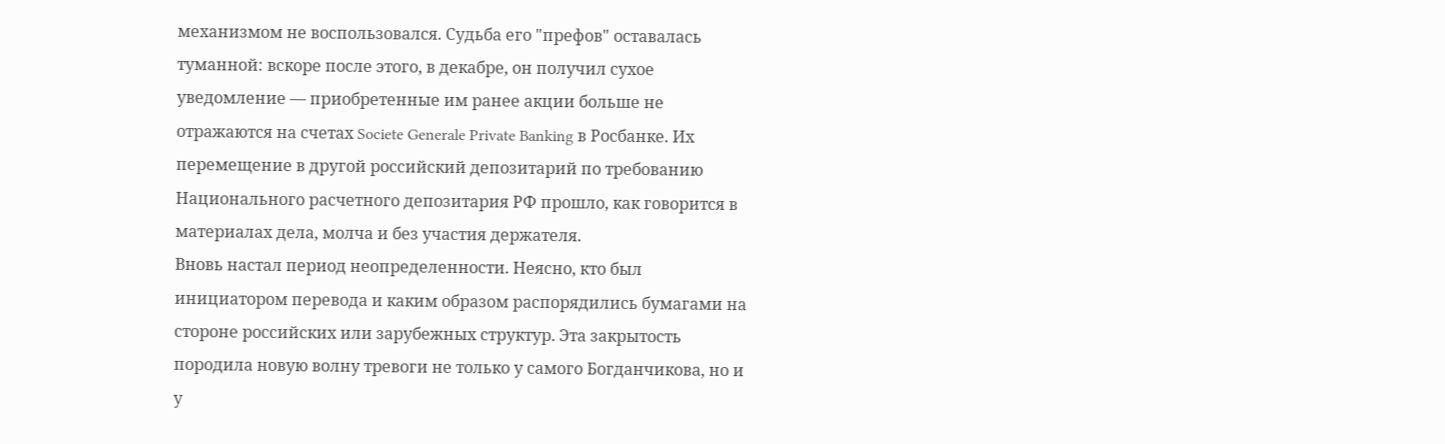механизмом не воспользовался. Судьба его "префов" оставалась туманной: вскоре после этого, в декабре, он получил сухое уведомление — приобретенные им ранее акции больше не отражаются на счетах Societe Generale Private Banking в Росбанке. Их перемещение в другой российский депозитарий по требованию Национального расчетного депозитария РФ прошло, как говорится в материалах дела, молча и без участия держателя.
Вновь настал период неопределенности. Неясно, кто был инициатором перевода и каким образом распорядились бумагами на стороне российских или зарубежных структур. Эта закрытость породила новую волну тревоги не только у самого Богданчикова, но и у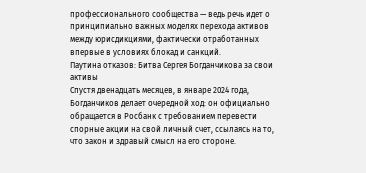профессионального сообщества — ведь речь идет о принципиально важных моделях перехода активов между юрисдикциями, фактически отработанных впервые в условиях блокад и санкций.
Паутина отказов: Битва Сергея Богданчикова за свои активы
Спустя двенадцать месяцев, в январе 2024 года, Богданчиков делает очередной ход: он официально обращается в Росбанк с требованием перевести спорные акции на свой личный счет, ссылаясь на то, что закон и здравый смысл на его стороне.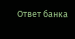Ответ банка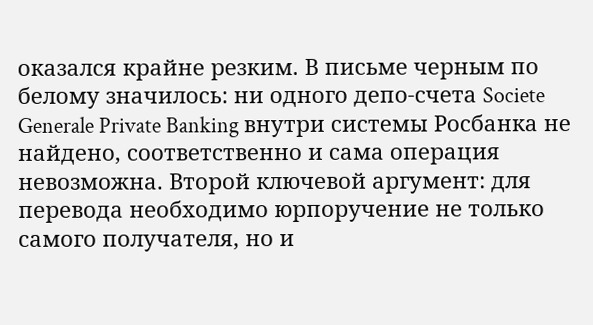оказался крайне резким. В письме черным по белому значилось: ни одного депо-счета Societe Generale Private Banking внутри системы Росбанка не найдено, соответственно и сама операция невозможна. Второй ключевой аргумент: для перевода необходимо юрпоручение не только самого получателя, но и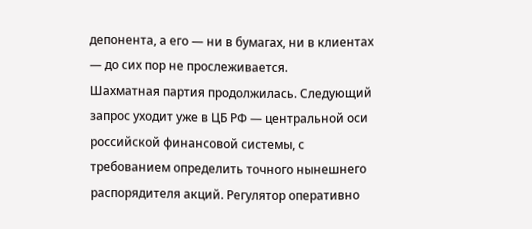депонента, а его — ни в бумагах, ни в клиентах — до сих пор не прослеживается.
Шахматная партия продолжилась. Следующий запрос уходит уже в ЦБ РФ — центральной оси российской финансовой системы, с требованием определить точного нынешнего распорядителя акций. Регулятор оперативно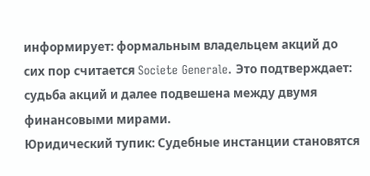информирует: формальным владельцем акций до сих пор считается Societe Generale. Это подтверждает: судьба акций и далее подвешена между двумя финансовыми мирами.
Юридический тупик: Судебные инстанции становятся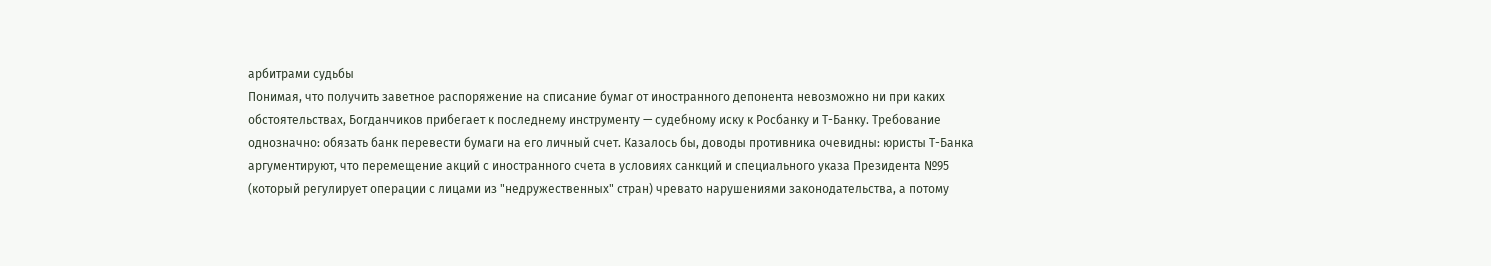арбитрами судьбы
Понимая, что получить заветное распоряжение на списание бумаг от иностранного депонента невозможно ни при каких обстоятельствах, Богданчиков прибегает к последнему инструменту — судебному иску к Росбанку и Т-Банку. Требование однозначно: обязать банк перевести бумаги на его личный счет. Казалось бы, доводы противника очевидны: юристы Т-Банка аргументируют, что перемещение акций с иностранного счета в условиях санкций и специального указа Президента №95 (который регулирует операции с лицами из "недружественных" стран) чревато нарушениями законодательства, а потому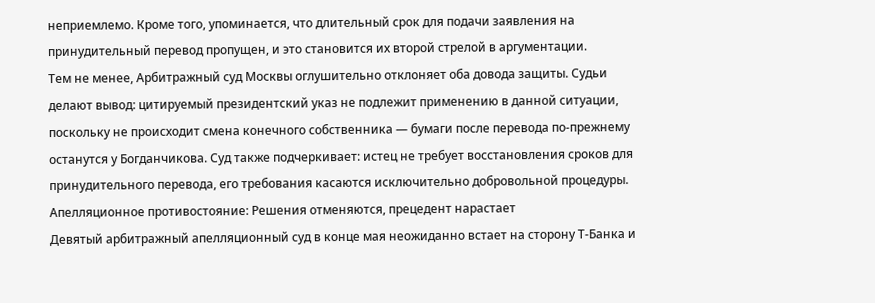неприемлемо. Кроме того, упоминается, что длительный срок для подачи заявления на принудительный перевод пропущен, и это становится их второй стрелой в аргументации.
Тем не менее, Арбитражный суд Москвы оглушительно отклоняет оба довода защиты. Судьи делают вывод: цитируемый президентский указ не подлежит применению в данной ситуации, поскольку не происходит смена конечного собственника — бумаги после перевода по-прежнему останутся у Богданчикова. Суд также подчеркивает: истец не требует восстановления сроков для принудительного перевода, его требования касаются исключительно добровольной процедуры.
Апелляционное противостояние: Решения отменяются, прецедент нарастает
Девятый арбитражный апелляционный суд в конце мая неожиданно встает на сторону Т-Банка и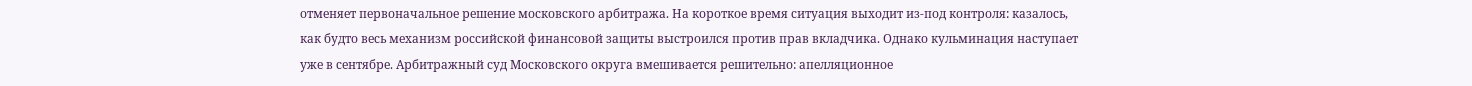отменяет первоначальное решение московского арбитража. На короткое время ситуация выходит из-под контроля: казалось, как будто весь механизм российской финансовой защиты выстроился против прав вкладчика. Однако кульминация наступает уже в сентябре. Арбитражный суд Московского округа вмешивается решительно: апелляционное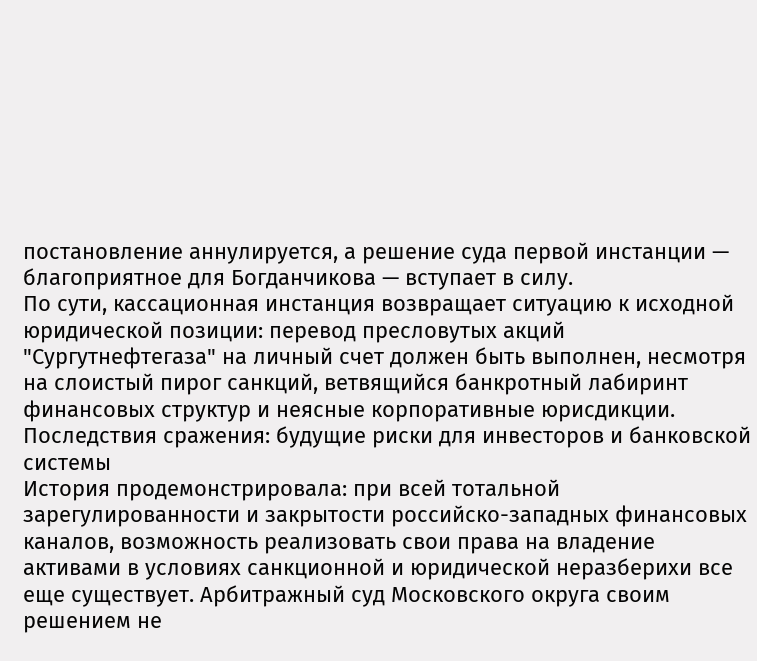постановление аннулируется, а решение суда первой инстанции — благоприятное для Богданчикова — вступает в силу.
По сути, кассационная инстанция возвращает ситуацию к исходной юридической позиции: перевод пресловутых акций "Сургутнефтегаза" на личный счет должен быть выполнен, несмотря на слоистый пирог санкций, ветвящийся банкротный лабиринт финансовых структур и неясные корпоративные юрисдикции.
Последствия сражения: будущие риски для инвесторов и банковской системы
История продемонстрировала: при всей тотальной зарегулированности и закрытости российско-западных финансовых каналов, возможность реализовать свои права на владение активами в условиях санкционной и юридической неразберихи все еще существует. Арбитражный суд Московского округа своим решением не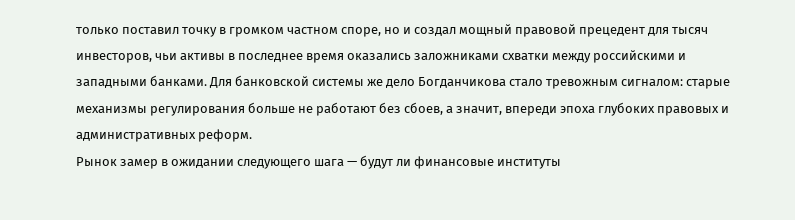только поставил точку в громком частном споре, но и создал мощный правовой прецедент для тысяч инвесторов, чьи активы в последнее время оказались заложниками схватки между российскими и западными банками. Для банковской системы же дело Богданчикова стало тревожным сигналом: старые механизмы регулирования больше не работают без сбоев, а значит, впереди эпоха глубоких правовых и административных реформ.
Рынок замер в ожидании следующего шага — будут ли финансовые институты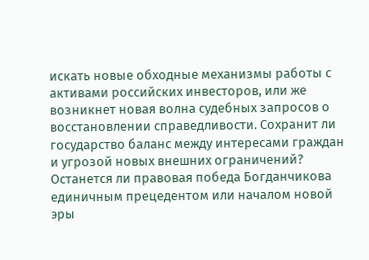искать новые обходные механизмы работы с активами российских инвесторов, или же возникнет новая волна судебных запросов о восстановлении справедливости. Сохранит ли государство баланс между интересами граждан и угрозой новых внешних ограничений? Останется ли правовая победа Богданчикова единичным прецедентом или началом новой эры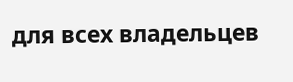для всех владельцев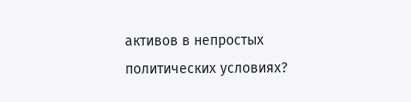активов в непростых политических условиях?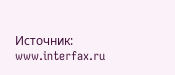Источник: www.interfax.ru